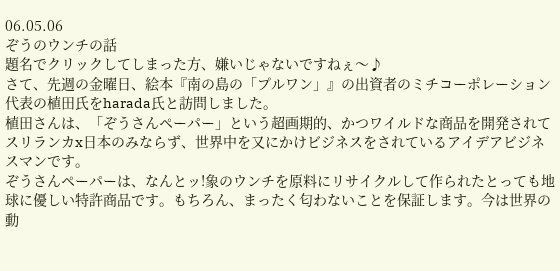06.05.06
ぞうのウンチの話
題名でクリックしてしまった方、嫌いじゃないですねぇ〜♪
さて、先週の金曜日、絵本『南の島の「プルワン」』の出資者のミチコーポレーション代表の植田氏をharada氏と訪問しました。
植田さんは、「ぞうさんペーパー」という超画期的、かつワイルドな商品を開発されてスリランカx日本のみならず、世界中を又にかけビジネスをされているアイデアビジネスマンです。
ぞうさんペーパーは、なんとッ!象のウンチを原料にリサイクルして作られたとっても地球に優しい特許商品です。もちろん、まったく匂わないことを保証します。今は世界の動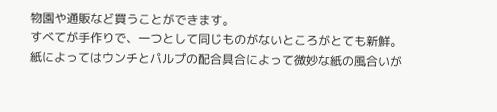物園や通販など買うことができます。
すべてが手作りで、一つとして同じものがないところがとても新鮮。紙によってはウンチとパルプの配合具合によって微妙な紙の風合いが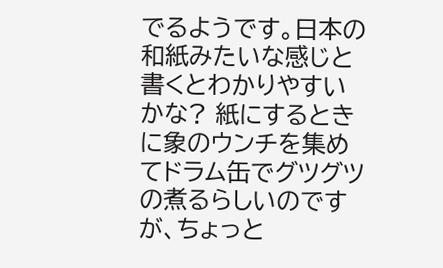でるようです。日本の和紙みたいな感じと書くとわかりやすいかな? 紙にするときに象のウンチを集めてドラム缶でグツグツの煮るらしいのですが、ちょっと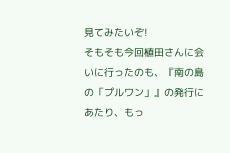見てみたいぞ!
そもそも今回植田さんに会いに行ったのも、『南の島の「プルワン」』の発行にあたり、もっ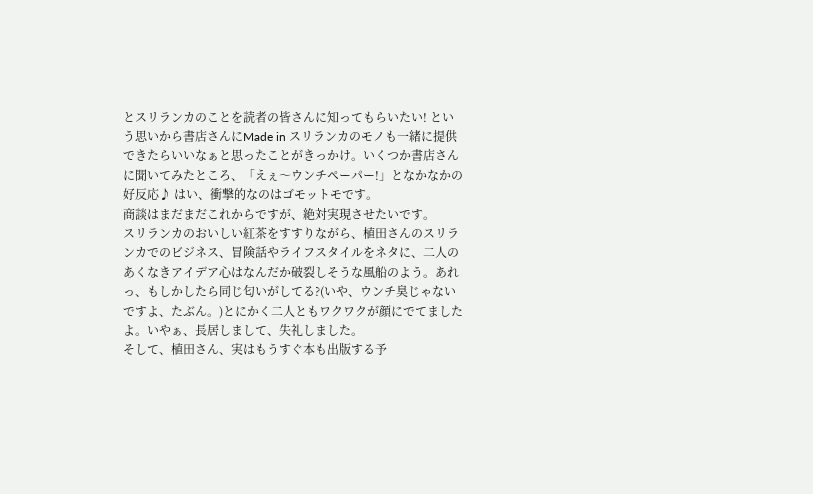とスリランカのことを読者の皆さんに知ってもらいたい! という思いから書店さんにMade in スリランカのモノも一緒に提供できたらいいなぁと思ったことがきっかけ。いくつか書店さんに聞いてみたところ、「えぇ〜ウンチペーパー!」となかなかの好反応♪ はい、衝撃的なのはゴモットモです。
商談はまだまだこれからですが、絶対実現させたいです。
スリランカのおいしい紅茶をすすりながら、植田さんのスリランカでのビジネス、冒険話やライフスタイルをネタに、二人のあくなきアイデア心はなんだか破裂しそうな風船のよう。あれっ、もしかしたら同じ匂いがしてる?(いや、ウンチ臭じゃないですよ、たぶん。)とにかく二人ともワクワクが顔にでてましたよ。いやぁ、長居しまして、失礼しました。
そして、植田さん、実はもうすぐ本も出版する予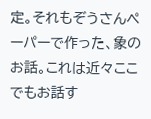定。それもぞうさんペーパーで作った、象のお話。これは近々ここでもお話す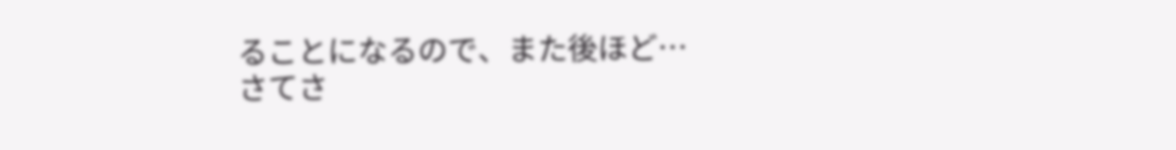ることになるので、また後ほど…
さてさ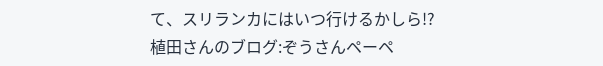て、スリランカにはいつ行けるかしら!?
植田さんのブログ:ぞうさんペーペ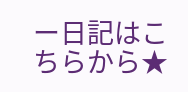ー日記はこちらから★